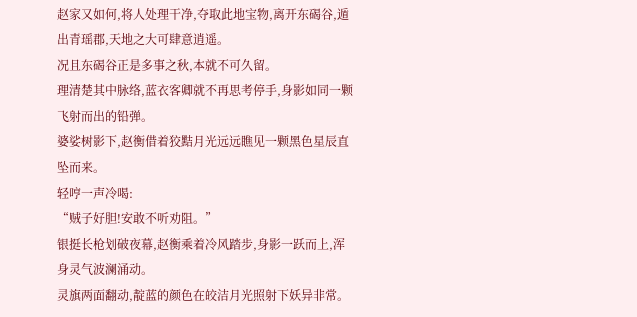赵家又如何,将人处理干净,夺取此地宝物,离开东碣谷,遁出青瑶郡,天地之大可肆意逍遥。
况且东碣谷正是多事之秋,本就不可久留。
理清楚其中脉络,蓝衣客卿就不再思考停手,身影如同一颗飞射而出的铅弹。
婆娑树影下,赵衡借着狡黠月光远远瞧见一颗黑色星辰直坠而来。
轻哼一声冷喝:
“贼子好胆!安敢不听劝阻。”
银挺长枪划破夜幕,赵衡乘着冷风踏步,身影一跃而上,浑身灵气波澜涌动。
灵旗两面翻动,靛蓝的颜色在皎洁月光照射下妖异非常。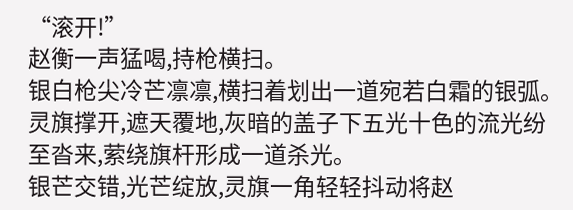“滚开!”
赵衡一声猛喝,持枪横扫。
银白枪尖冷芒凛凛,横扫着划出一道宛若白霜的银弧。
灵旗撑开,遮天覆地,灰暗的盖子下五光十色的流光纷至沓来,萦绕旗杆形成一道杀光。
银芒交错,光芒绽放,灵旗一角轻轻抖动将赵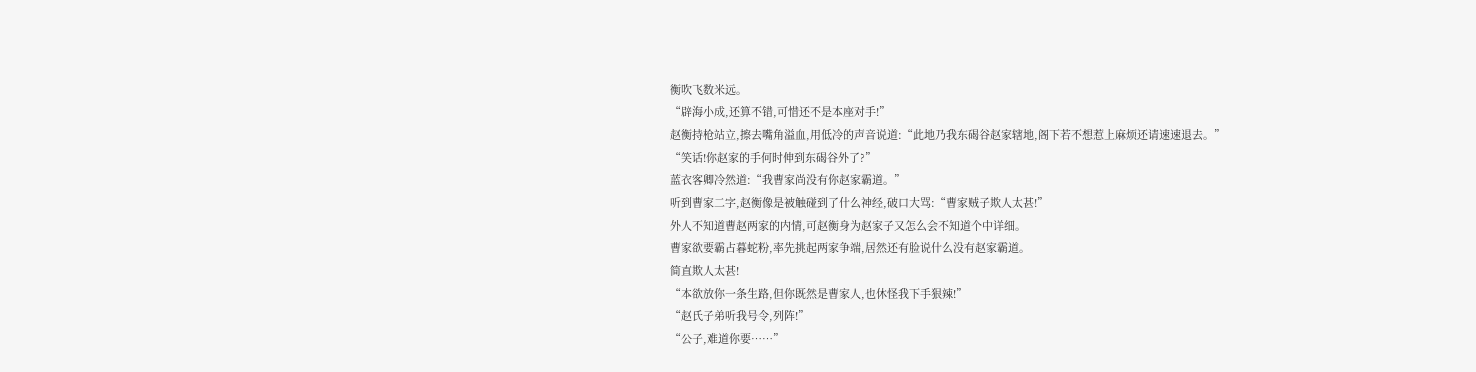衡吹飞数米远。
“辟海小成,还算不错,可惜还不是本座对手!”
赵衡持枪站立,擦去嘴角溢血,用低冷的声音说道:“此地乃我东碣谷赵家辖地,阁下若不想惹上麻烦还请速速退去。”
“笑话!你赵家的手何时伸到东碣谷外了?”
蓝衣客卿冷然道:“我曹家尚没有你赵家霸道。”
听到曹家二字,赵衡像是被触碰到了什么神经,破口大骂:“曹家贼子欺人太甚!”
外人不知道曹赵两家的内情,可赵衡身为赵家子又怎么会不知道个中详细。
曹家欲要霸占暮蛇粉,率先挑起两家争端,居然还有脸说什么没有赵家霸道。
简直欺人太甚!
“本欲放你一条生路,但你既然是曹家人,也休怪我下手狠辣!”
“赵氏子弟听我号令,列阵!”
“公子,难道你要……”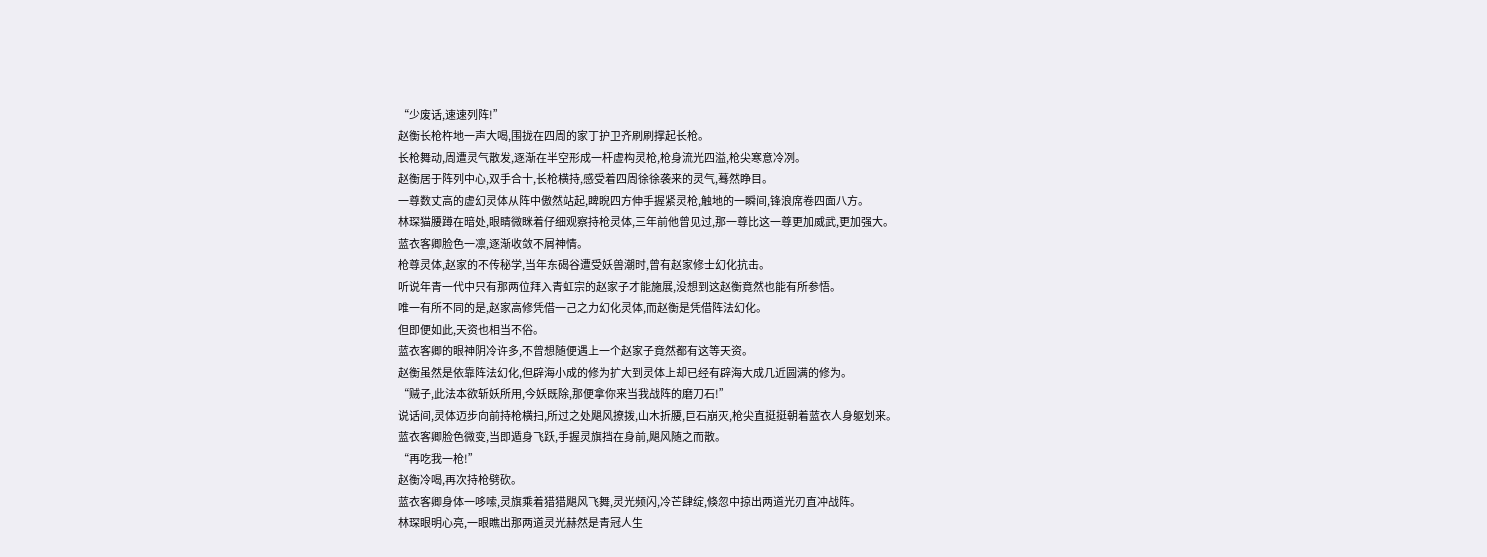“少废话,速速列阵!”
赵衡长枪杵地一声大喝,围拢在四周的家丁护卫齐刷刷撑起长枪。
长枪舞动,周遭灵气散发,逐渐在半空形成一杆虚构灵枪,枪身流光四溢,枪尖寒意冷冽。
赵衡居于阵列中心,双手合十,长枪横持,感受着四周徐徐袭来的灵气,蓦然睁目。
一尊数丈高的虚幻灵体从阵中傲然站起,睥睨四方伸手握紧灵枪,触地的一瞬间,锋浪席卷四面八方。
林琛猫腰蹲在暗处,眼睛微眯着仔细观察持枪灵体,三年前他曾见过,那一尊比这一尊更加威武,更加强大。
蓝衣客卿脸色一凛,逐渐收敛不屑神情。
枪尊灵体,赵家的不传秘学,当年东碣谷遭受妖兽潮时,曾有赵家修士幻化抗击。
听说年青一代中只有那两位拜入青虹宗的赵家子才能施展,没想到这赵衡竟然也能有所参悟。
唯一有所不同的是,赵家高修凭借一己之力幻化灵体,而赵衡是凭借阵法幻化。
但即便如此,天资也相当不俗。
蓝衣客卿的眼神阴冷许多,不曾想随便遇上一个赵家子竟然都有这等天资。
赵衡虽然是依靠阵法幻化,但辟海小成的修为扩大到灵体上却已经有辟海大成几近圆满的修为。
“贼子,此法本欲斩妖所用,今妖既除,那便拿你来当我战阵的磨刀石!”
说话间,灵体迈步向前持枪横扫,所过之处飓风撩拨,山木折腰,巨石崩灭,枪尖直挺挺朝着蓝衣人身躯划来。
蓝衣客卿脸色微变,当即遁身飞跃,手握灵旗挡在身前,飓风随之而散。
“再吃我一枪!”
赵衡冷喝,再次持枪劈砍。
蓝衣客卿身体一哆嗦,灵旗乘着猎猎飓风飞舞,灵光频闪,冷芒肆绽,倏忽中掠出两道光刃直冲战阵。
林琛眼明心亮,一眼瞧出那两道灵光赫然是青冠人生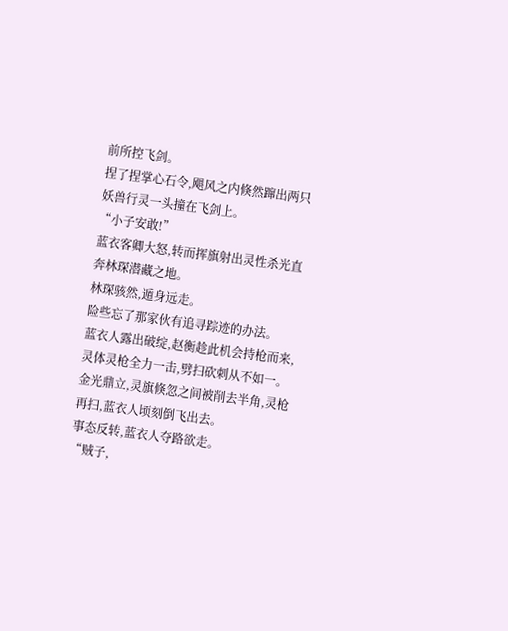前所控飞剑。
捏了捏掌心石令,飓风之内倏然蹿出两只妖兽行灵一头撞在飞剑上。
“小子安敢!”
蓝衣客卿大怒,转而挥旗射出灵性杀光直奔林琛潜藏之地。
林琛骇然,遁身远走。
险些忘了那家伙有追寻踪迹的办法。
蓝衣人露出破绽,赵衡趁此机会持枪而来,灵体灵枪全力一击,劈扫砍刺从不如一。
金光鼎立,灵旗倏忽之间被削去半角,灵枪再扫,蓝衣人顷刻倒飞出去。
事态反转,蓝衣人夺路欲走。
“贼子,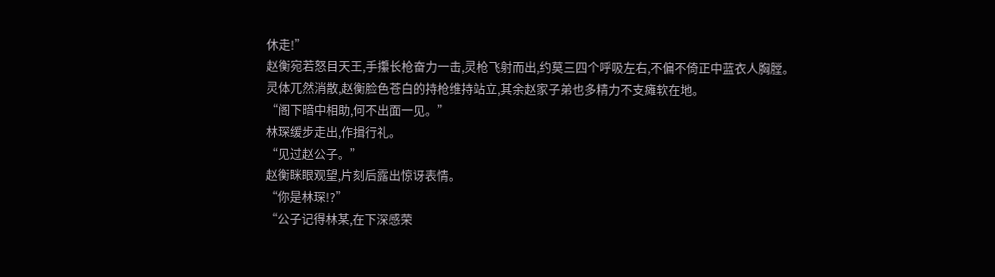休走!”
赵衡宛若怒目天王,手攥长枪奋力一击,灵枪飞射而出,约莫三四个呼吸左右,不偏不倚正中蓝衣人胸膛。
灵体兀然消散,赵衡脸色苍白的持枪维持站立,其余赵家子弟也多精力不支瘫软在地。
“阁下暗中相助,何不出面一见。”
林琛缓步走出,作揖行礼。
“见过赵公子。”
赵衡眯眼观望,片刻后露出惊讶表情。
“你是林琛!?”
“公子记得林某,在下深感荣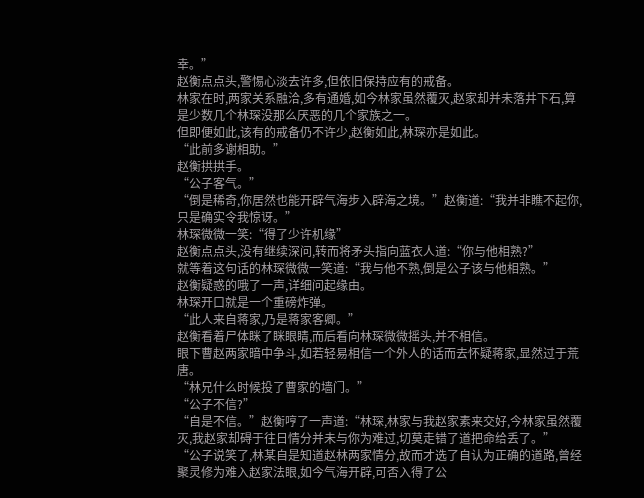幸。”
赵衡点点头,警惕心淡去许多,但依旧保持应有的戒备。
林家在时,两家关系融洽,多有通婚,如今林家虽然覆灭,赵家却并未落井下石,算是少数几个林琛没那么厌恶的几个家族之一。
但即便如此,该有的戒备仍不许少,赵衡如此,林琛亦是如此。
“此前多谢相助。”
赵衡拱拱手。
“公子客气。”
“倒是稀奇,你居然也能开辟气海步入辟海之境。”赵衡道:“我并非瞧不起你,只是确实令我惊讶。”
林琛微微一笑:“得了少许机缘”
赵衡点点头,没有继续深问,转而将矛头指向蓝衣人道:“你与他相熟?”
就等着这句话的林琛微微一笑道:“我与他不熟,倒是公子该与他相熟。”
赵衡疑惑的哦了一声,详细问起缘由。
林琛开口就是一个重磅炸弹。
“此人来自蒋家,乃是蒋家客卿。”
赵衡看着尸体眯了眯眼睛,而后看向林琛微微摇头,并不相信。
眼下曹赵两家暗中争斗,如若轻易相信一个外人的话而去怀疑蒋家,显然过于荒唐。
“林兄什么时候投了曹家的墙门。”
“公子不信?”
“自是不信。”赵衡哼了一声道:“林琛,林家与我赵家素来交好,今林家虽然覆灭,我赵家却碍于往日情分并未与你为难过,切莫走错了道把命给丢了。”
“公子说笑了,林某自是知道赵林两家情分,故而才选了自认为正确的道路,曾经聚灵修为难入赵家法眼,如今气海开辟,可否入得了公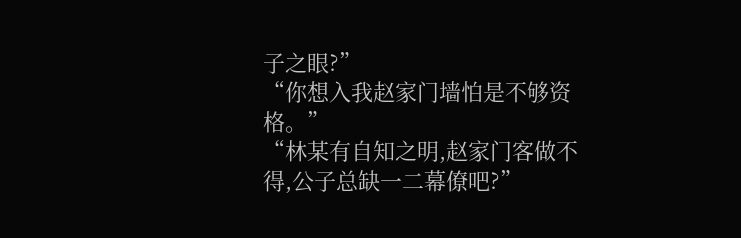子之眼?”
“你想入我赵家门墙怕是不够资格。”
“林某有自知之明,赵家门客做不得,公子总缺一二幕僚吧?”